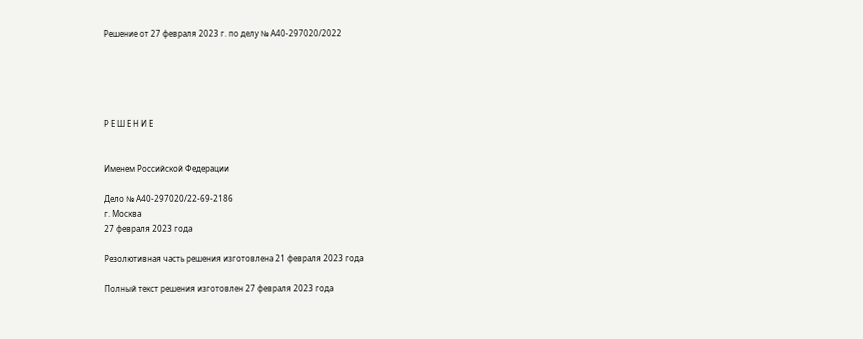Решение от 27 февраля 2023 г. по делу № А40-297020/2022





Р Е Ш Е Н И Е


Именем Российской Федерации

Дело № А40-297020/22-69-2186
г. Москва
27 февраля 2023 года

Резолютивная часть решения изготовлена 21 февраля 2023 года

Полный текст решения изготовлен 27 февраля 2023 года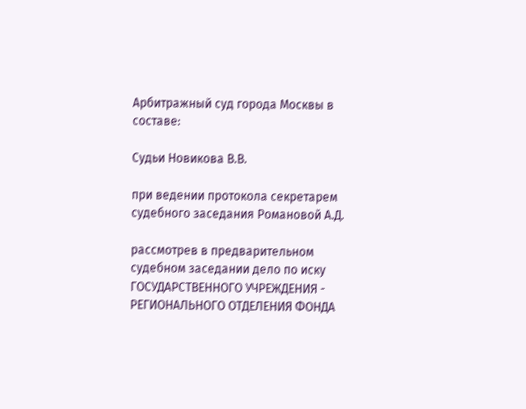Арбитражный суд города Москвы в составе:

Судьи Новикова В.В.

при ведении протокола секретарем судебного заседания Романовой А.Д.

рассмотрев в предварительном судебном заседании дело по иску ГОСУДАРСТВЕННОГО УЧРЕЖДЕНИЯ - РЕГИОНАЛЬНОГО ОТДЕЛЕНИЯ ФОНДА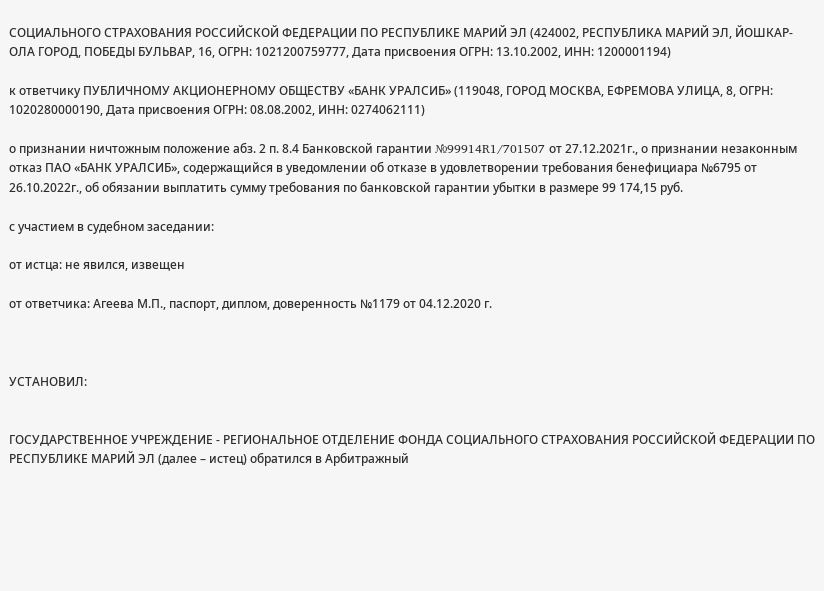СОЦИАЛЬНОГО СТРАХОВАНИЯ РОССИЙСКОЙ ФЕДЕРАЦИИ ПО РЕСПУБЛИКЕ МАРИЙ ЭЛ (424002, РЕСПУБЛИКА МАРИЙ ЭЛ, ЙОШКАР-ОЛА ГОРОД, ПОБЕДЫ БУЛЬВАР, 16, ОГРН: 1021200759777, Дата присвоения ОГРН: 13.10.2002, ИНН: 1200001194)

к ответчику ПУБЛИЧНОМУ АКЦИОНЕРНОМУ ОБЩЕСТВУ «БАНК УРАЛСИБ» (119048, ГОРОД МОСКВА, ЕФРЕМОВА УЛИЦА, 8, ОГРН: 1020280000190, Дата присвоения ОГРН: 08.08.2002, ИНН: 0274062111)

о признании ничтожным положение абз. 2 п. 8.4 Банковской гарантии №99914R1/701507 от 27.12.2021г., о признании незаконным отказ ПАО «БАНК УРАЛСИБ», содержащийся в уведомлении об отказе в удовлетворении требования бенефициара №6795 от 26.10.2022г., об обязании выплатить сумму требования по банковской гарантии убытки в размере 99 174,15 руб.

с участием в судебном заседании:

от истца: не явился, извещен

от ответчика: Агеева М.П., паспорт, диплом, доверенность №1179 от 04.12.2020 г.



УСТАНОВИЛ:


ГОСУДАРСТВЕННОЕ УЧРЕЖДЕНИЕ - РЕГИОНАЛЬНОЕ ОТДЕЛЕНИЕ ФОНДА СОЦИАЛЬНОГО СТРАХОВАНИЯ РОССИЙСКОЙ ФЕДЕРАЦИИ ПО РЕСПУБЛИКЕ МАРИЙ ЭЛ (далее – истец) обратился в Арбитражный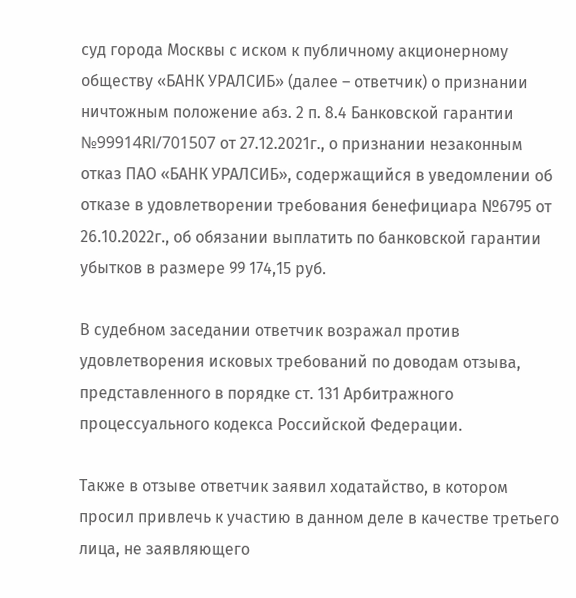суд города Москвы с иском к публичному акционерному обществу «БАНК УРАЛСИБ» (далее – ответчик) о признании ничтожным положение абз. 2 п. 8.4 Банковской гарантии №99914Rl/701507 от 27.12.2021г., о признании незаконным отказ ПАО «БАНК УРАЛСИБ», содержащийся в уведомлении об отказе в удовлетворении требования бенефициара №6795 от 26.10.2022г., об обязании выплатить по банковской гарантии убытков в размере 99 174,15 руб.

В судебном заседании ответчик возражал против удовлетворения исковых требований по доводам отзыва, представленного в порядке ст. 131 Арбитражного процессуального кодекса Российской Федерации.

Также в отзыве ответчик заявил ходатайство, в котором просил привлечь к участию в данном деле в качестве третьего лица, не заявляющего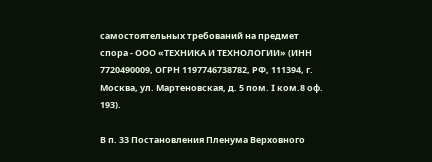самостоятельных требований на предмет спора - ООО «ТЕХНИКА И ТЕХНОЛОГИИ» (ИНН 7720490009, ОГРН 1197746738782, РФ, 111394, г. Москва, ул. Мартеновская, д. 5 пом. I ком.8 оф. 193).

В п. 33 Постановления Пленума Верховного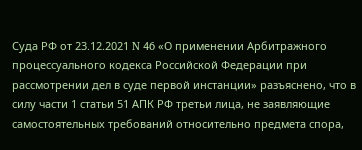Суда РФ от 23.12.2021 N 46 «О применении Арбитражного процессуального кодекса Российской Федерации при рассмотрении дел в суде первой инстанции» разъяснено, что в силу части 1 статьи 51 АПК РФ третьи лица, не заявляющие самостоятельных требований относительно предмета спора,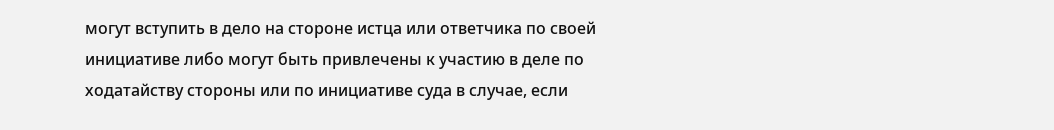могут вступить в дело на стороне истца или ответчика по своей инициативе либо могут быть привлечены к участию в деле по ходатайству стороны или по инициативе суда в случае, если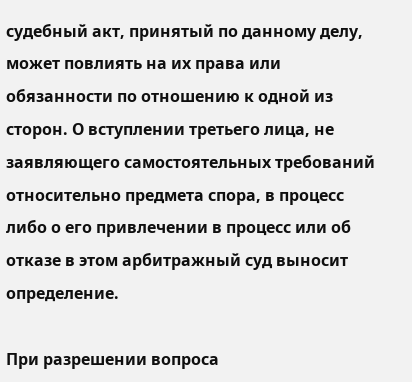судебный акт, принятый по данному делу, может повлиять на их права или обязанности по отношению к одной из сторон. О вступлении третьего лица, не заявляющего самостоятельных требований относительно предмета спора, в процесс либо о его привлечении в процесс или об отказе в этом арбитражный суд выносит определение.

При разрешении вопроса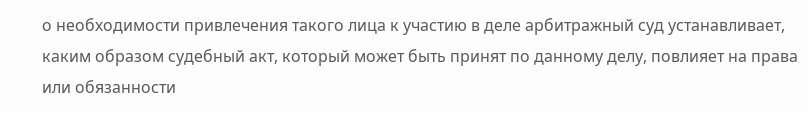о необходимости привлечения такого лица к участию в деле арбитражный суд устанавливает, каким образом судебный акт, который может быть принят по данному делу, повлияет на права или обязанности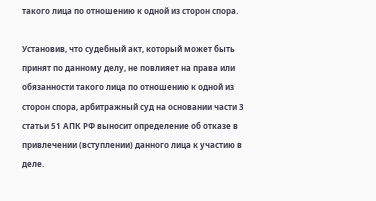такого лица по отношению к одной из сторон спора.

Установив, что судебный акт, который может быть принят по данному делу, не повлияет на права или обязанности такого лица по отношению к одной из сторон спора, арбитражный суд на основании части 3 статьи 51 АПК РФ выносит определение об отказе в привлечении (вступлении) данного лица к участию в деле.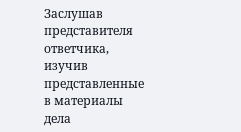Заслушав представителя ответчика, изучив представленные в материалы дела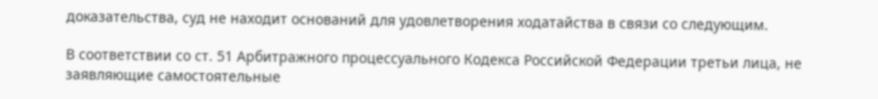доказательства, суд не находит оснований для удовлетворения ходатайства в связи со следующим.

В соответствии со ст. 51 Арбитражного процессуального Кодекса Российской Федерации третьи лица, не заявляющие самостоятельные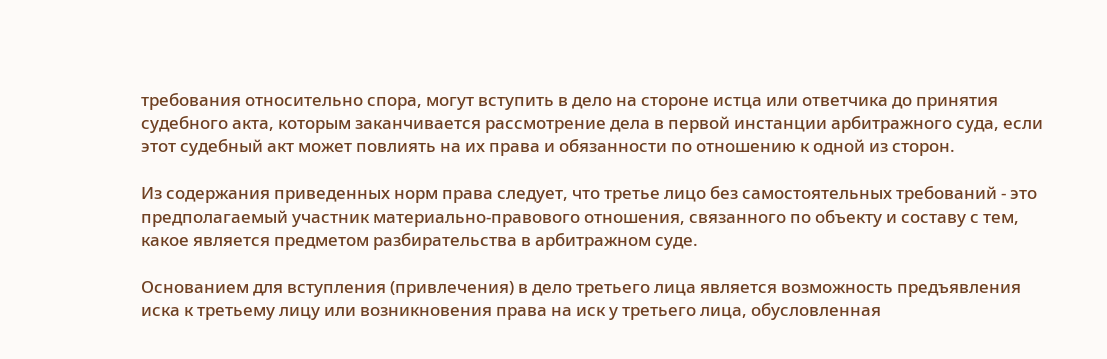требования относительно спора, могут вступить в дело на стороне истца или ответчика до принятия судебного акта, которым заканчивается рассмотрение дела в первой инстанции арбитражного суда, если этот судебный акт может повлиять на их права и обязанности по отношению к одной из сторон.

Из содержания приведенных норм права следует, что третье лицо без самостоятельных требований - это предполагаемый участник материально-правового отношения, связанного по объекту и составу с тем, какое является предметом разбирательства в арбитражном суде.

Основанием для вступления (привлечения) в дело третьего лица является возможность предъявления иска к третьему лицу или возникновения права на иск у третьего лица, обусловленная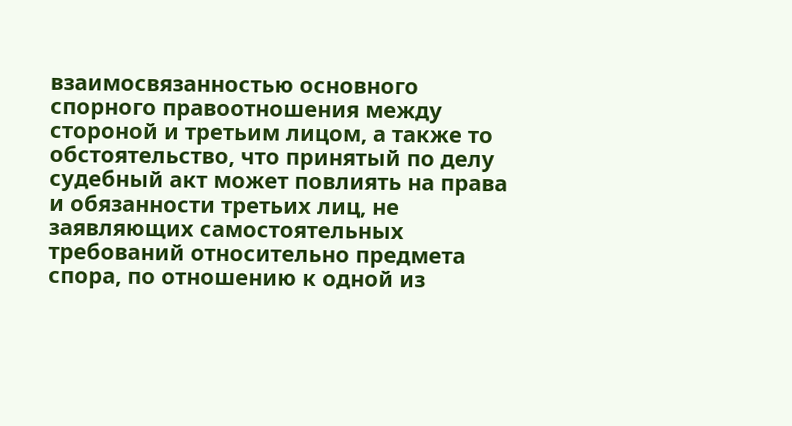взаимосвязанностью основного спорного правоотношения между стороной и третьим лицом, а также то обстоятельство, что принятый по делу судебный акт может повлиять на права и обязанности третьих лиц, не заявляющих самостоятельных требований относительно предмета спора, по отношению к одной из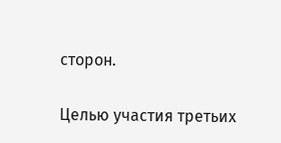сторон.

Целью участия третьих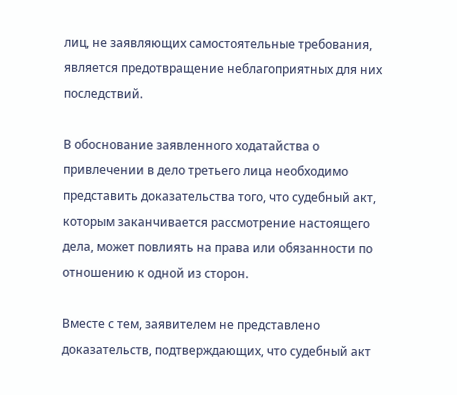лиц, не заявляющих самостоятельные требования, является предотвращение неблагоприятных для них последствий.

В обоснование заявленного ходатайства о привлечении в дело третьего лица необходимо представить доказательства того, что судебный акт, которым заканчивается рассмотрение настоящего дела, может повлиять на права или обязанности по отношению к одной из сторон.

Вместе с тем, заявителем не представлено доказательств, подтверждающих, что судебный акт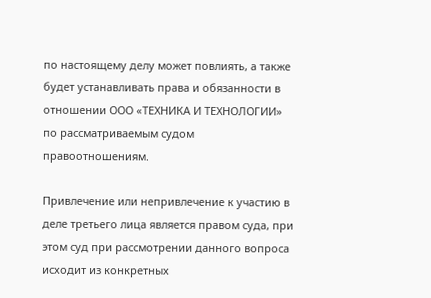по настоящему делу может повлиять, а также будет устанавливать права и обязанности в отношении ООО «ТЕХНИКА И ТЕХНОЛОГИИ» по рассматриваемым судом правоотношениям.

Привлечение или непривлечение к участию в деле третьего лица является правом суда, при этом суд при рассмотрении данного вопроса исходит из конкретных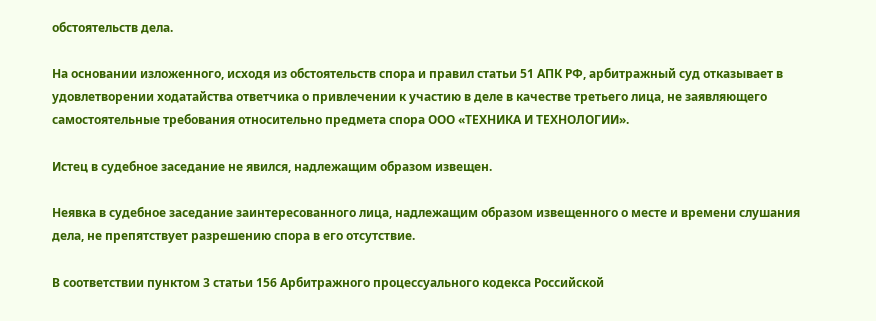обстоятельств дела.

На основании изложенного, исходя из обстоятельств спора и правил статьи 51 АПК РФ, арбитражный суд отказывает в удовлетворении ходатайства ответчика о привлечении к участию в деле в качестве третьего лица, не заявляющего самостоятельные требования относительно предмета спора ООО «ТЕХНИКА И ТЕХНОЛОГИИ».

Истец в судебное заседание не явился, надлежащим образом извещен.

Неявка в судебное заседание заинтересованного лица, надлежащим образом извещенного о месте и времени слушания дела, не препятствует разрешению спора в его отсутствие.

В соответствии пунктом 3 статьи 156 Арбитражного процессуального кодекса Российской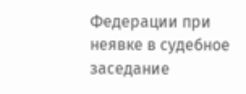Федерации при неявке в судебное заседание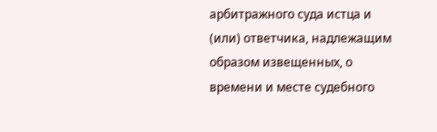арбитражного суда истца и (или) ответчика, надлежащим образом извещенных, о времени и месте судебного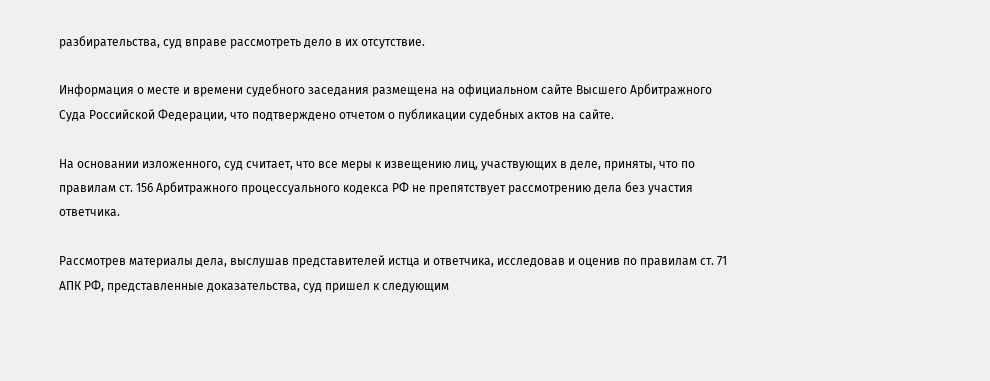разбирательства, суд вправе рассмотреть дело в их отсутствие.

Информация о месте и времени судебного заседания размещена на официальном сайте Высшего Арбитражного Суда Российской Федерации, что подтверждено отчетом о публикации судебных актов на сайте.

На основании изложенного, суд считает, что все меры к извещению лиц, участвующих в деле, приняты, что по правилам ст. 156 Арбитражного процессуального кодекса РФ не препятствует рассмотрению дела без участия ответчика.

Рассмотрев материалы дела, выслушав представителей истца и ответчика, исследовав и оценив по правилам ст. 71 АПК РФ, представленные доказательства, суд пришел к следующим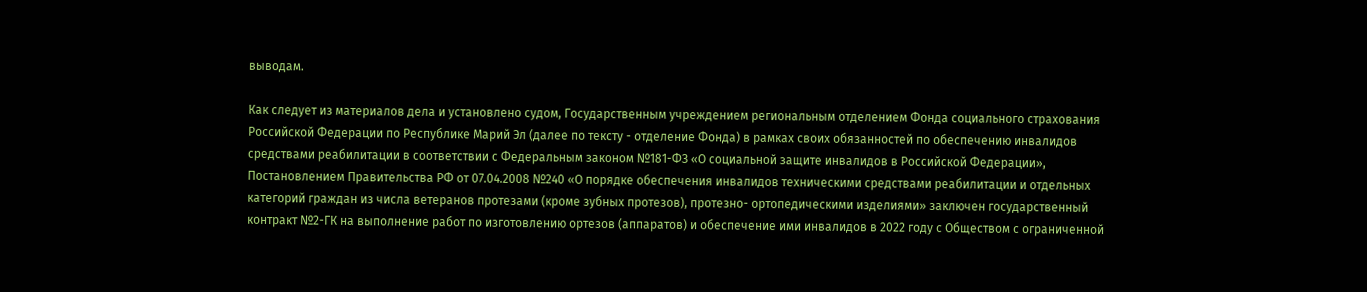выводам.

Как следует из материалов дела и установлено судом, Государственным учреждением региональным отделением Фонда социального страхования Российской Федерации по Республике Марий Эл (далее по тексту - отделение Фонда) в рамках своих обязанностей по обеспечению инвалидов средствами реабилитации в соответствии с Федеральным законом №181-ФЗ «О социальной защите инвалидов в Российской Федерации», Постановлением Правительства РФ от 07.04.2008 №240 «О порядке обеспечения инвалидов техническими средствами реабилитации и отдельных категорий граждан из числа ветеранов протезами (кроме зубных протезов), протезно- ортопедическими изделиями» заключен государственный контракт №2-ГК на выполнение работ по изготовлению ортезов (аппаратов) и обеспечение ими инвалидов в 2022 году с Обществом с ограниченной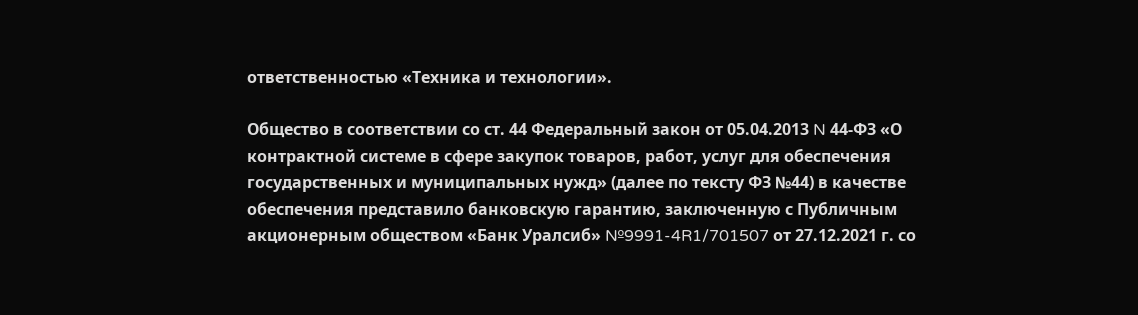ответственностью «Техника и технологии».

Общество в соответствии со ст. 44 Федеральный закон от 05.04.2013 N 44-ФЗ «О контрактной системе в сфере закупок товаров, работ, услуг для обеспечения государственных и муниципальных нужд» (далее по тексту ФЗ №44) в качестве обеспечения представило банковскую гарантию, заключенную с Публичным акционерным обществом «Банк Уралсиб» №9991-4R1/701507 от 27.12.2021 г. со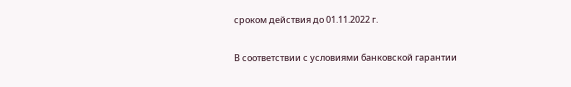сроком действия до 01.11.2022 г.

В соответствии с условиями банковской гарантии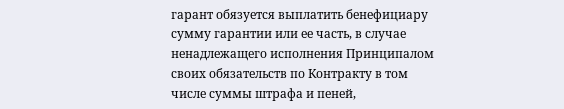гарант обязуется выплатить бенефициару сумму гарантии или ее часть, в случае ненадлежащего исполнения Принципалом своих обязательств по Контракту в том числе суммы штрафа и пеней,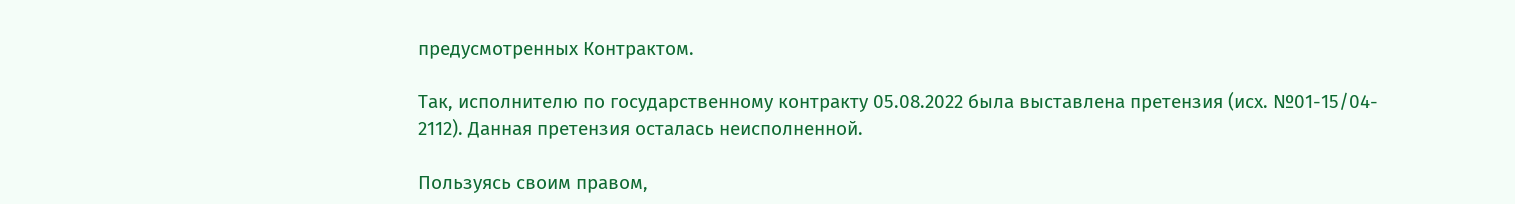предусмотренных Контрактом.

Так, исполнителю по государственному контракту 05.08.2022 была выставлена претензия (исх. №01-15/04- 2112). Данная претензия осталась неисполненной.

Пользуясь своим правом,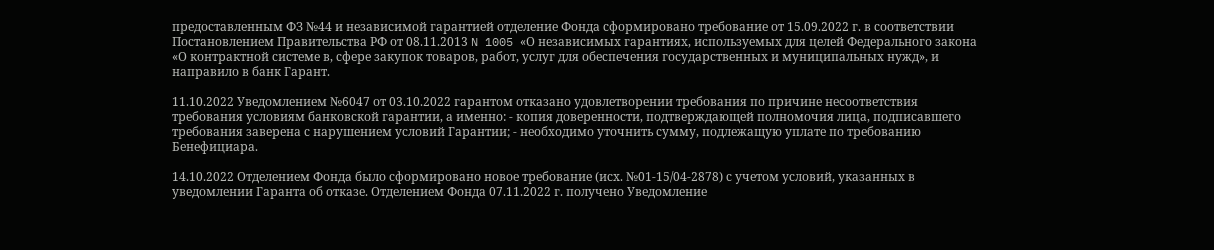предоставленным ФЗ №44 и независимой гарантией отделение Фонда сформировано требование от 15.09.2022 г. в соответствии Постановлением Правительства РФ от 08.11.2013 N 1005 «О независимых гарантиях, используемых для целей Федерального закона «О контрактной системе в, сфере закупок товаров, работ, услуг для обеспечения государственных и муниципальных нужд», и направило в банк Гарант.

11.10.2022 Уведомлением №6047 от 03.10.2022 гарантом отказано удовлетворении требования по причине несоответствия требования условиям банковской гарантии, а именно: - копия доверенности, подтверждающей полномочия лица, подписавшего требования заверена с нарушением условий Гарантии; - необходимо уточнить сумму, подлежащую уплате по требованию Бенефициара.

14.10.2022 Отделением Фонда было сформировано новое требование (исх. №01-15/04-2878) с учетом условий, указанных в уведомлении Гаранта об отказе. Отделением Фонда 07.11.2022 г. получено Уведомление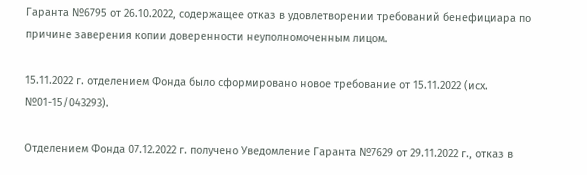Гаранта №6795 от 26.10.2022, содержащее отказ в удовлетворении требований бенефициара по причине заверения копии доверенности неуполномоченным лицом.

15.11.2022 г. отделением Фонда было сформировано новое требование от 15.11.2022 (исх. №01-15/043293).

Отделением Фонда 07.12.2022 г. получено Уведомление Гаранта №7629 от 29.11.2022 г., отказ в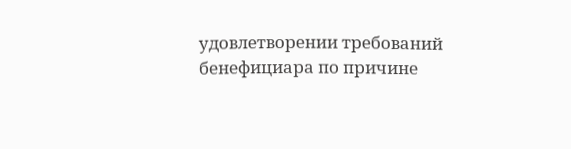удовлетворении требований бенефициара по причине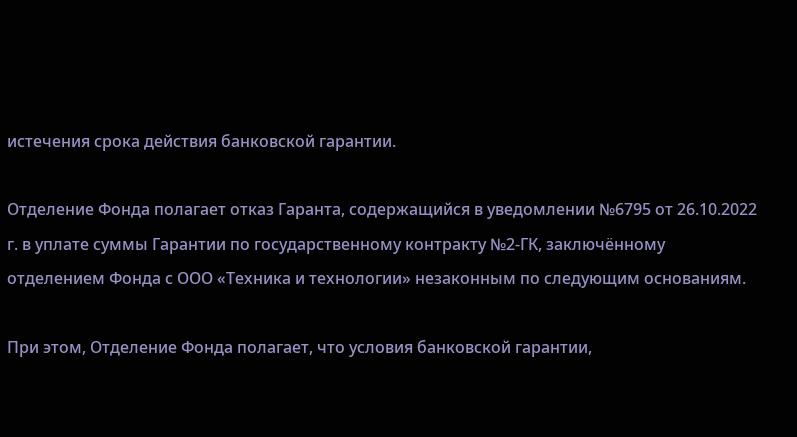истечения срока действия банковской гарантии.

Отделение Фонда полагает отказ Гаранта, содержащийся в уведомлении №6795 от 26.10.2022 г. в уплате суммы Гарантии по государственному контракту №2-ГК, заключённому отделением Фонда с ООО «Техника и технологии» незаконным по следующим основаниям.

При этом, Отделение Фонда полагает, что условия банковской гарантии,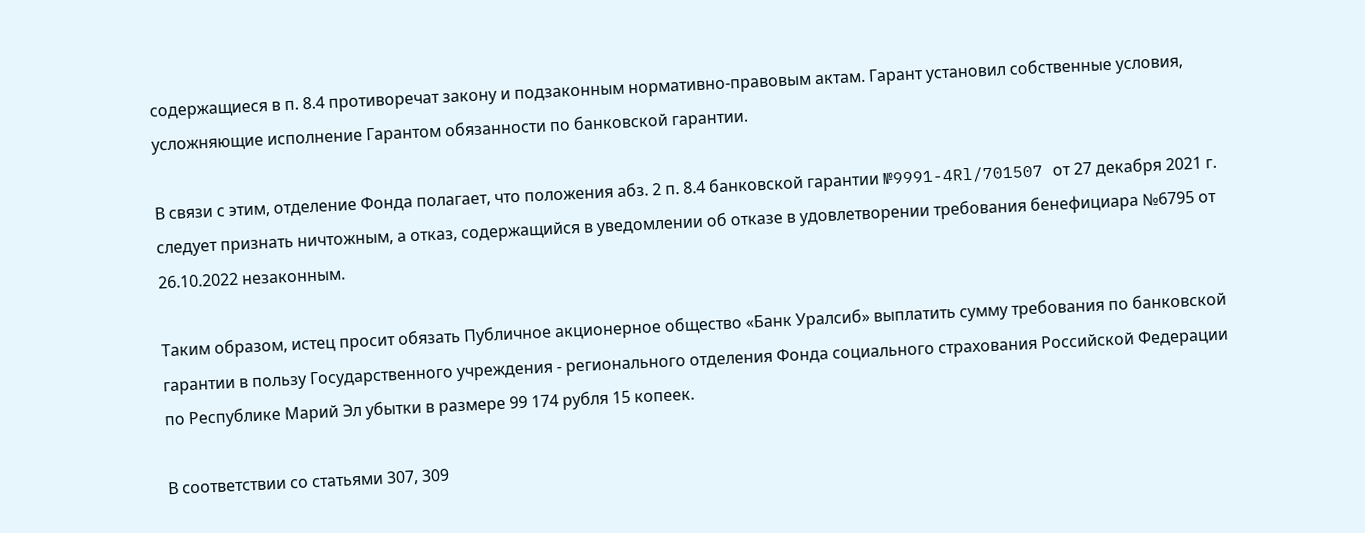содержащиеся в п. 8.4 противоречат закону и подзаконным нормативно-правовым актам. Гарант установил собственные условия, усложняющие исполнение Гарантом обязанности по банковской гарантии.

В связи с этим, отделение Фонда полагает, что положения абз. 2 п. 8.4 банковской гарантии №9991-4Rl/701507 от 27 декабря 2021 г. следует признать ничтожным, а отказ, содержащийся в уведомлении об отказе в удовлетворении требования бенефициара №6795 от 26.10.2022 незаконным.

Таким образом, истец просит обязать Публичное акционерное общество «Банк Уралсиб» выплатить сумму требования по банковской гарантии в пользу Государственного учреждения - регионального отделения Фонда социального страхования Российской Федерации по Республике Марий Эл убытки в размере 99 174 рубля 15 копеек.

В соответствии со статьями 307, 309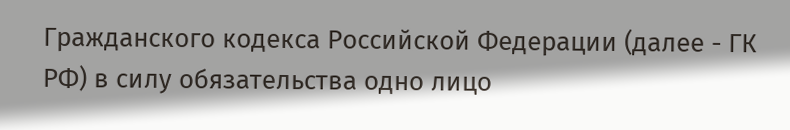Гражданского кодекса Российской Федерации (далее - ГК РФ) в силу обязательства одно лицо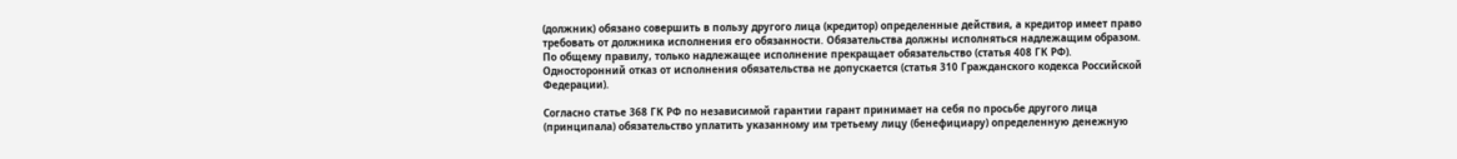(должник) обязано совершить в пользу другого лица (кредитор) определенные действия, а кредитор имеет право требовать от должника исполнения его обязанности. Обязательства должны исполняться надлежащим образом. По общему правилу, только надлежащее исполнение прекращает обязательство (статья 408 ГК РФ). Односторонний отказ от исполнения обязательства не допускается (статья 310 Гражданского кодекса Российской Федерации).

Согласно статье 368 ГК РФ по независимой гарантии гарант принимает на себя по просьбе другого лица (принципала) обязательство уплатить указанному им третьему лицу (бенефициару) определенную денежную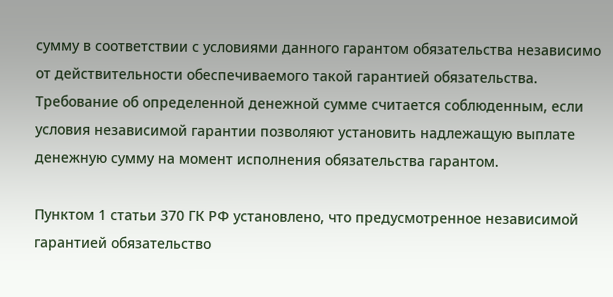сумму в соответствии с условиями данного гарантом обязательства независимо от действительности обеспечиваемого такой гарантией обязательства. Требование об определенной денежной сумме считается соблюденным, если условия независимой гарантии позволяют установить надлежащую выплате денежную сумму на момент исполнения обязательства гарантом.

Пунктом 1 статьи 370 ГК РФ установлено, что предусмотренное независимой гарантией обязательство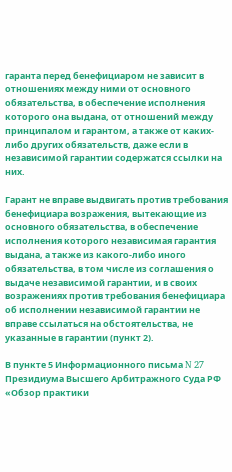гаранта перед бенефициаром не зависит в отношениях между ними от основного обязательства, в обеспечение исполнения которого она выдана, от отношений между принципалом и гарантом, а также от каких-либо других обязательств, даже если в независимой гарантии содержатся ссылки на них.

Гарант не вправе выдвигать против требования бенефициара возражения, вытекающие из основного обязательства, в обеспечение исполнения которого независимая гарантия выдана, а также из какого-либо иного обязательства, в том числе из соглашения о выдаче независимой гарантии, и в своих возражениях против требования бенефициара об исполнении независимой гарантии не вправе ссылаться на обстоятельства, не указанные в гарантии (пункт 2).

В пункте 5 Информационного письма N 27 Президиума Высшего Арбитражного Суда РФ «Обзор практики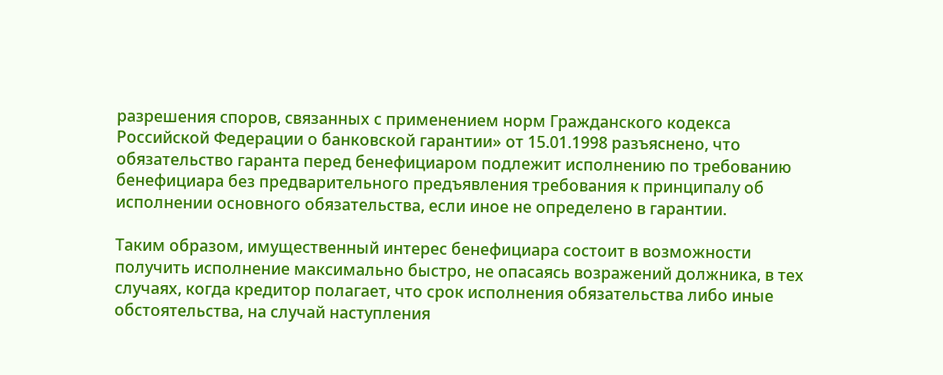разрешения споров, связанных с применением норм Гражданского кодекса Российской Федерации о банковской гарантии» от 15.01.1998 разъяснено, что обязательство гаранта перед бенефициаром подлежит исполнению по требованию бенефициара без предварительного предъявления требования к принципалу об исполнении основного обязательства, если иное не определено в гарантии.

Таким образом, имущественный интерес бенефициара состоит в возможности получить исполнение максимально быстро, не опасаясь возражений должника, в тех случаях, когда кредитор полагает, что срок исполнения обязательства либо иные обстоятельства, на случай наступления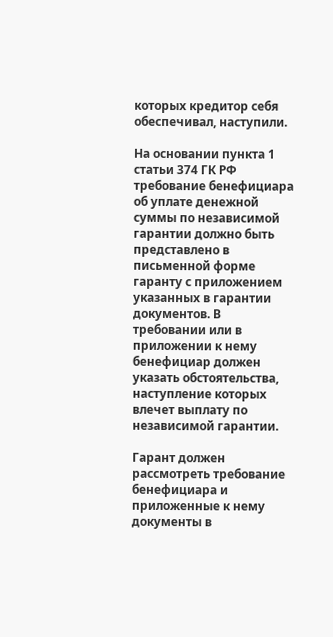которых кредитор себя обеспечивал, наступили.

На основании пункта 1 статьи 374 ГК РФ требование бенефициара об уплате денежной суммы по независимой гарантии должно быть представлено в письменной форме гаранту с приложением указанных в гарантии документов. В требовании или в приложении к нему бенефициар должен указать обстоятельства, наступление которых влечет выплату по независимой гарантии.

Гарант должен рассмотреть требование бенефициара и приложенные к нему документы в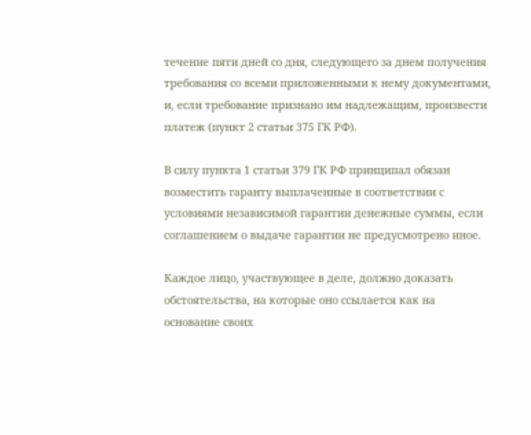течение пяти дней со дня, следующего за днем получения требования со всеми приложенными к нему документами, и, если требование признано им надлежащим, произвести платеж (пункт 2 статьи 375 ГК РФ).

В силу пункта 1 статьи 379 ГК РФ принципал обязан возместить гаранту выплаченные в соответствии с условиями независимой гарантии денежные суммы, если соглашением о выдаче гарантии не предусмотрено иное.

Каждое лицо, участвующее в деле, должно доказать обстоятельства, на которые оно ссылается как на основание своих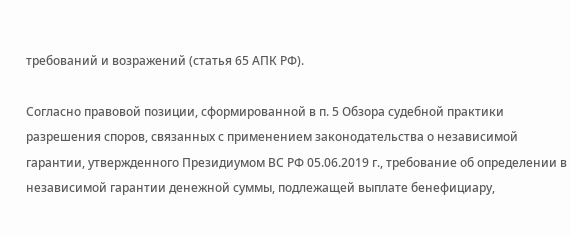требований и возражений (статья 65 АПК РФ).

Согласно правовой позиции, сформированной в п. 5 Обзора судебной практики разрешения споров, связанных с применением законодательства о независимой гарантии, утвержденного Президиумом ВС РФ 05.06.2019 г., требование об определении в независимой гарантии денежной суммы, подлежащей выплате бенефициару,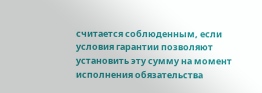считается соблюденным, если условия гарантии позволяют установить эту сумму на момент исполнения обязательства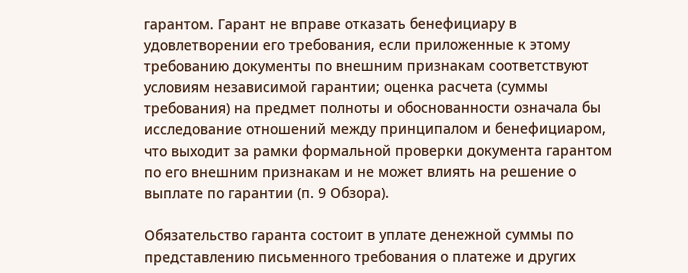гарантом. Гарант не вправе отказать бенефициару в удовлетворении его требования, если приложенные к этому требованию документы по внешним признакам соответствуют условиям независимой гарантии; оценка расчета (суммы требования) на предмет полноты и обоснованности означала бы исследование отношений между принципалом и бенефициаром, что выходит за рамки формальной проверки документа гарантом по его внешним признакам и не может влиять на решение о выплате по гарантии (п. 9 Обзора).

Обязательство гаранта состоит в уплате денежной суммы по представлению письменного требования о платеже и других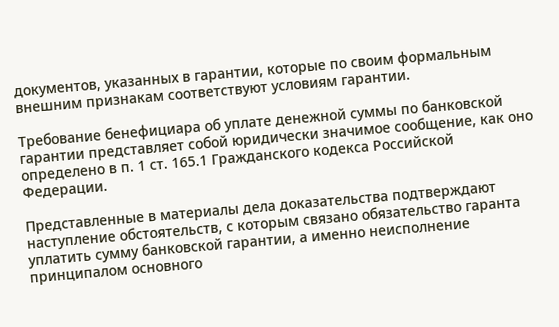документов, указанных в гарантии, которые по своим формальным внешним признакам соответствуют условиям гарантии.

Требование бенефициара об уплате денежной суммы по банковской гарантии представляет собой юридически значимое сообщение, как оно определено в п. 1 ст. 165.1 Гражданского кодекса Российской Федерации.

Представленные в материалы дела доказательства подтверждают наступление обстоятельств, с которым связано обязательство гаранта уплатить сумму банковской гарантии, а именно неисполнение принципалом основного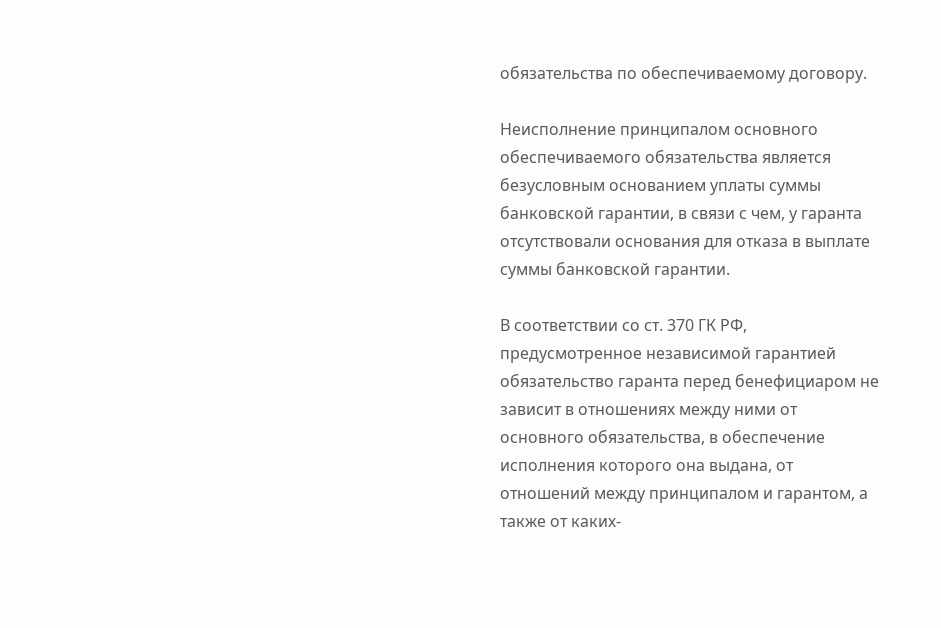обязательства по обеспечиваемому договору.

Неисполнение принципалом основного обеспечиваемого обязательства является безусловным основанием уплаты суммы банковской гарантии, в связи с чем, у гаранта отсутствовали основания для отказа в выплате суммы банковской гарантии.

В соответствии со ст. 370 ГК РФ, предусмотренное независимой гарантией обязательство гаранта перед бенефициаром не зависит в отношениях между ними от основного обязательства, в обеспечение исполнения которого она выдана, от отношений между принципалом и гарантом, а также от каких-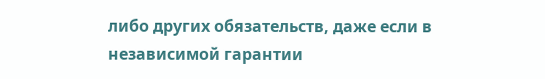либо других обязательств, даже если в независимой гарантии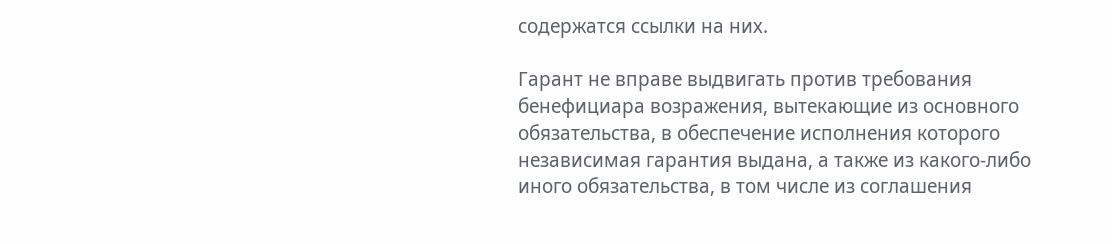содержатся ссылки на них.

Гарант не вправе выдвигать против требования бенефициара возражения, вытекающие из основного обязательства, в обеспечение исполнения которого независимая гарантия выдана, а также из какого-либо иного обязательства, в том числе из соглашения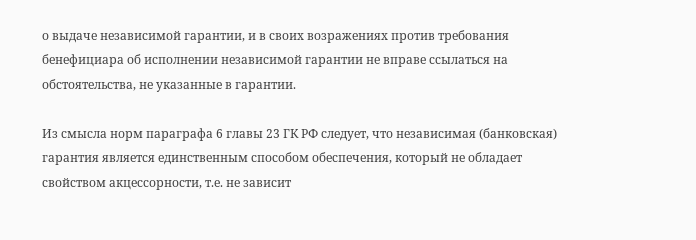о выдаче независимой гарантии, и в своих возражениях против требования бенефициара об исполнении независимой гарантии не вправе ссылаться на обстоятельства, не указанные в гарантии.

Из смысла норм параграфа 6 главы 23 ГК РФ следует, что независимая (банковская) гарантия является единственным способом обеспечения, который не обладает свойством акцессорности, т.е. не зависит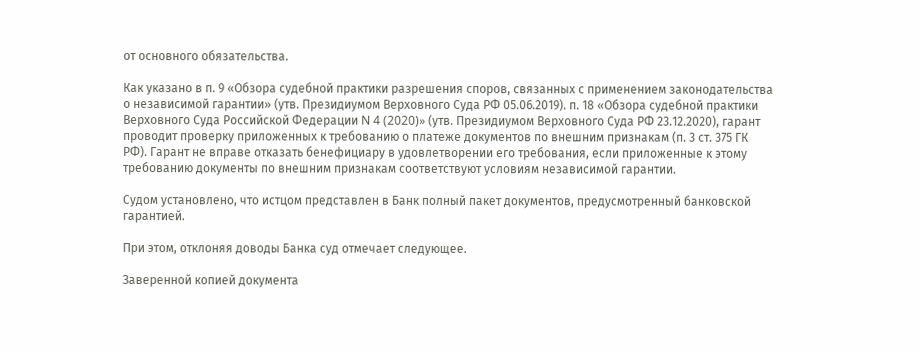от основного обязательства.

Как указано в п. 9 «Обзора судебной практики разрешения споров, связанных с применением законодательства о независимой гарантии» (утв. Президиумом Верховного Суда РФ 05.06.2019). п. 18 «Обзора судебной практики Верховного Суда Российской Федерации N 4 (2020)» (утв. Президиумом Верховного Суда РФ 23.12.2020), гарант проводит проверку приложенных к требованию о платеже документов по внешним признакам (п. 3 ст. 375 ГК РФ). Гарант не вправе отказать бенефициару в удовлетворении его требования, если приложенные к этому требованию документы по внешним признакам соответствуют условиям независимой гарантии.

Судом установлено, что истцом представлен в Банк полный пакет документов, предусмотренный банковской гарантией.

При этом, отклоняя доводы Банка суд отмечает следующее.

Заверенной копией документа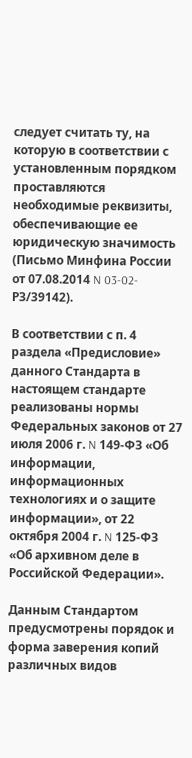следует считать ту, на которую в соответствии с установленным порядком проставляются необходимые реквизиты, обеспечивающие ее юридическую значимость (Письмо Минфина России от 07.08.2014 N 03-02-РЗ/39142).

В соответствии с п. 4 раздела «Предисловие» данного Стандарта в настоящем стандарте реализованы нормы Федеральных законов от 27 июля 2006 г. N 149-ФЗ «Об информации, информационных технологиях и о защите информации», от 22 октября 2004 г. N 125-ФЗ «Об архивном деле в Российской Федерации».

Данным Стандартом предусмотрены порядок и форма заверения копий различных видов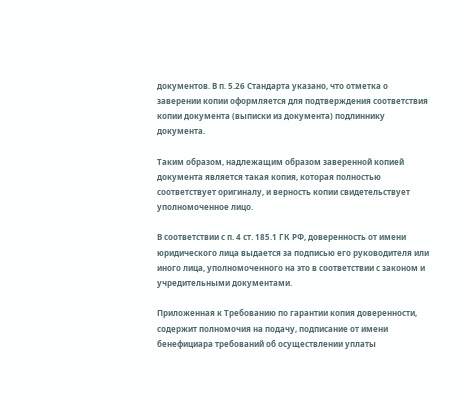документов. В п. 5.26 Стандарта указано, что отметка о заверении копии оформляется для подтверждения соответствия копии документа (выписки из документа) подлиннику документа.

Таким образом, надлежащим образом заверенной копией документа является такая копия, которая полностью соответствует оригиналу, и верность копии свидетельствует уполномоченное лицо.

В соответствии с п. 4 ст. 185.1 ГК РФ, доверенность от имени юридического лица выдается за подписью его руководителя или иного лица, уполномоченного на это в соответствии с законом и учредительными документами.

Приложенная к Требованию по гарантии копия доверенности, содержит полномочия на подачу, подписание от имени бенефициара требований об осуществлении уплаты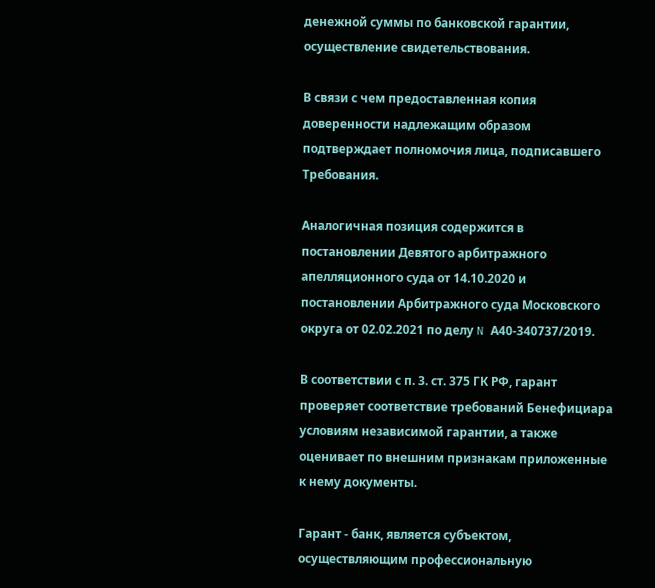денежной суммы по банковской гарантии, осуществление свидетельствования.

В связи с чем предоставленная копия доверенности надлежащим образом подтверждает полномочия лица, подписавшего Требования.

Аналогичная позиция содержится в постановлении Девятого арбитражного апелляционного суда от 14.10.2020 и постановлении Арбитражного суда Московского округа от 02.02.2021 по делу N А40-340737/2019.

В соответствии с п. 3. ст. 375 ГК РФ, гарант проверяет соответствие требований Бенефициара условиям независимой гарантии, а также оценивает по внешним признакам приложенные к нему документы.

Гарант - банк, является субъектом, осуществляющим профессиональную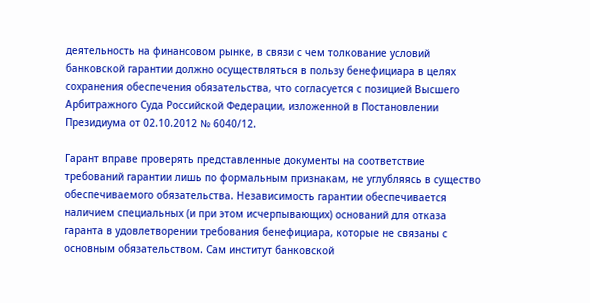деятельность на финансовом рынке, в связи с чем толкование условий банковской гарантии должно осуществляться в пользу бенефициара в целях сохранения обеспечения обязательства, что согласуется с позицией Высшего Арбитражного Суда Российской Федерации, изложенной в Постановлении Президиума от 02.10.2012 № 6040/12.

Гарант вправе проверять представленные документы на соответствие требований гарантии лишь по формальным признакам, не углубляясь в существо обеспечиваемого обязательства. Независимость гарантии обеспечивается наличием специальных (и при этом исчерпывающих) оснований для отказа гаранта в удовлетворении требования бенефициара, которые не связаны с основным обязательством. Сам институт банковской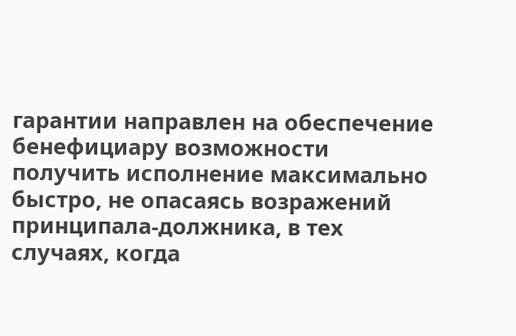гарантии направлен на обеспечение бенефициару возможности получить исполнение максимально быстро, не опасаясь возражений принципала-должника, в тех случаях, когда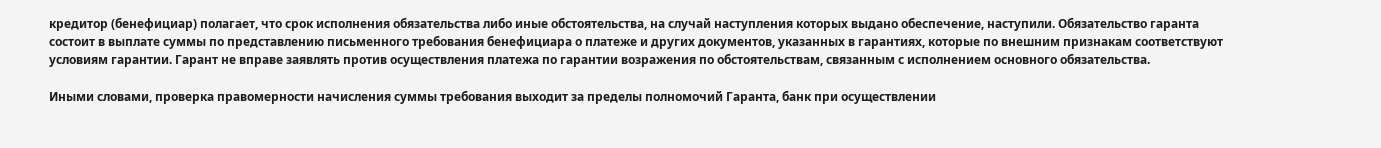кредитор (бенефициар) полагает, что срок исполнения обязательства либо иные обстоятельства, на случай наступления которых выдано обеспечение, наступили. Обязательство гаранта состоит в выплате суммы по представлению письменного требования бенефициара о платеже и других документов, указанных в гарантиях, которые по внешним признакам соответствуют условиям гарантии. Гарант не вправе заявлять против осуществления платежа по гарантии возражения по обстоятельствам, связанным с исполнением основного обязательства.

Иными словами, проверка правомерности начисления суммы требования выходит за пределы полномочий Гаранта, банк при осуществлении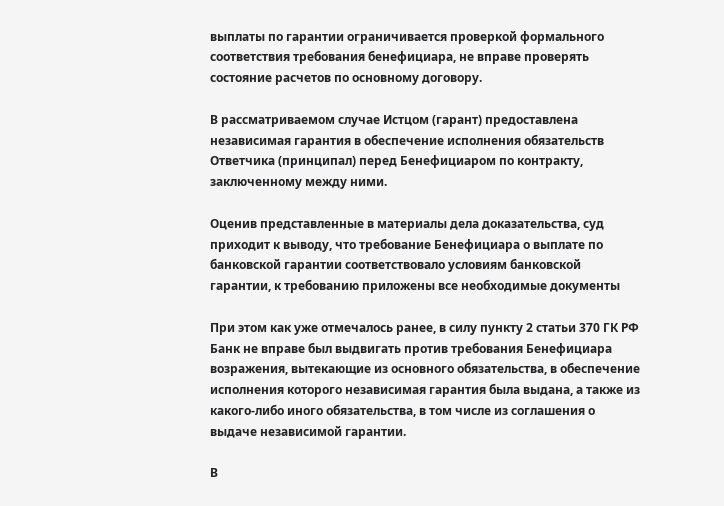выплаты по гарантии ограничивается проверкой формального соответствия требования бенефициара, не вправе проверять состояние расчетов по основному договору.

В рассматриваемом случае Истцом (гарант) предоставлена независимая гарантия в обеспечение исполнения обязательств Ответчика (принципал) перед Бенефициаром по контракту, заключенному между ними.

Оценив представленные в материалы дела доказательства, суд приходит к выводу, что требование Бенефициара о выплате по банковской гарантии соответствовало условиям банковской гарантии, к требованию приложены все необходимые документы

При этом как уже отмечалось ранее, в силу пункту 2 статьи 370 ГК РФ Банк не вправе был выдвигать против требования Бенефициара возражения, вытекающие из основного обязательства, в обеспечение исполнения которого независимая гарантия была выдана, а также из какого-либо иного обязательства, в том числе из соглашения о выдаче независимой гарантии.

В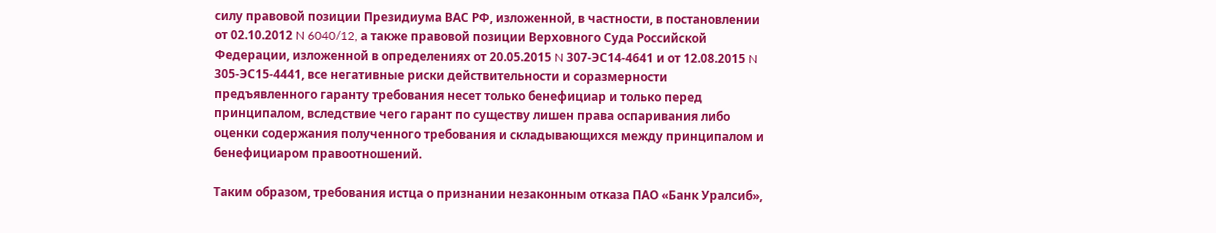силу правовой позиции Президиума ВАС РФ, изложенной, в частности, в постановлении от 02.10.2012 N 6040/12, а также правовой позиции Верховного Суда Российской Федерации, изложенной в определениях от 20.05.2015 N 307-ЭС14-4641 и от 12.08.2015 N 305-ЭС15-4441, все негативные риски действительности и соразмерности предъявленного гаранту требования несет только бенефициар и только перед принципалом, вследствие чего гарант по существу лишен права оспаривания либо оценки содержания полученного требования и складывающихся между принципалом и бенефициаром правоотношений.

Таким образом, требования истца о признании незаконным отказа ПАО «Банк Уралсиб»,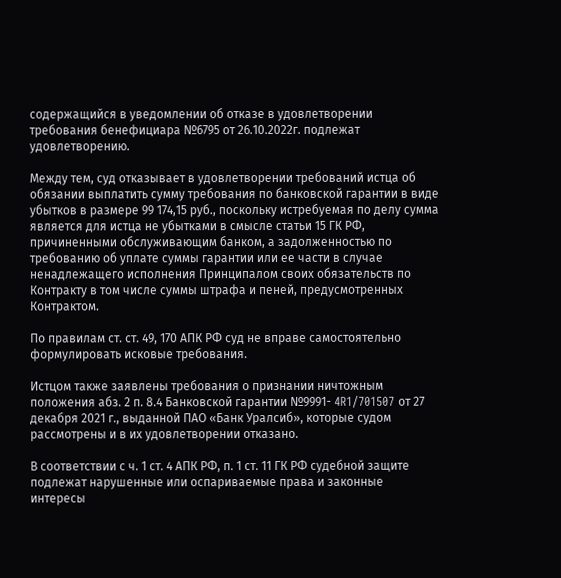содержащийся в уведомлении об отказе в удовлетворении требования бенефициара №6795 от 26.10.2022г. подлежат удовлетворению.

Между тем, суд отказывает в удовлетворении требований истца об обязании выплатить сумму требования по банковской гарантии в виде убытков в размере 99 174,15 руб., поскольку истребуемая по делу сумма является для истца не убытками в смысле статьи 15 ГК РФ, причиненными обслуживающим банком, а задолженностью по требованию об уплате суммы гарантии или ее части в случае ненадлежащего исполнения Принципалом своих обязательств по Контракту в том числе суммы штрафа и пеней, предусмотренных Контрактом.

По правилам ст. ст. 49, 170 АПК РФ суд не вправе самостоятельно формулировать исковые требования.

Истцом также заявлены требования о признании ничтожным положения абз. 2 п. 8.4 Банковской гарантии №9991- 4R1/701507 от 27 декабря 2021 г., выданной ПАО «Банк Уралсиб», которые судом рассмотрены и в их удовлетворении отказано.

В соответствии с ч. 1 ст. 4 АПК РФ, п. 1 ст. 11 ГК РФ судебной защите подлежат нарушенные или оспариваемые права и законные интересы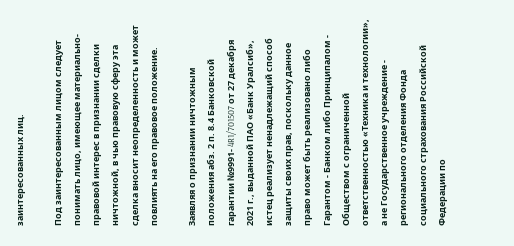заинтересованных лиц.

Под заинтересованным лицом следует понимать лицо, имеющее материально-правовой интерес в признании сделки ничтожной, в чью правовую сферу эта сделка вносит неопределенность и может повлиять на его правовое положение.

Заявляя о признании ничтожным положения абз. 2 п. 8.4 Банковской гарантии №9991- 4R1/701507 от 27 декабря 2021 г., выданной ПАО «Банк Уралсиб», истец реализует ненадлежащий способ защиты своих прав, поскольку данное право может быть реализовано либо Гарантом - Банком либо Принципалом - Обществом с ограниченной ответственностью «Техника и технологии», а не Государственное учреждение - регионального отделения Фонда социального страхования Российской Федерации по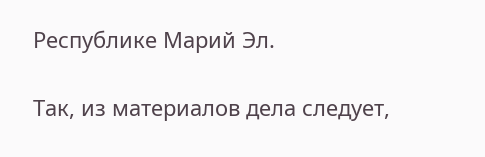Республике Марий Эл.

Так, из материалов дела следует,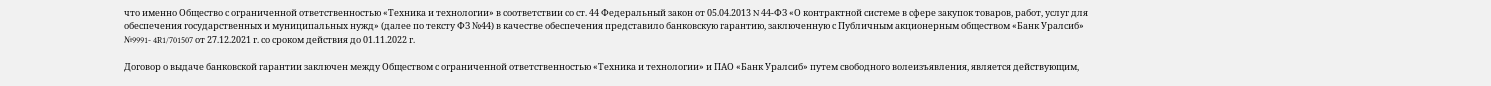что именно Общество с ограниченной ответственностью «Техника и технологии» в соответствии со ст. 44 Федеральный закон от 05.04.2013 N 44-ФЗ «О контрактной системе в сфере закупок товаров, работ, услуг для обеспечения государственных и муниципальных нужд» (далее по тексту ФЗ №44) в качестве обеспечения представило банковскую гарантию, заключенную с Публичным акционерным обществом «Банк Уралсиб» №9991- 4R1/701507 от 27.12.2021 г. со сроком действия до 01.11.2022 г.

Договор о выдаче банковской гарантии заключен между Обществом с ограниченной ответственностью «Техника и технологии» и ПАО «Банк Уралсиб» путем свободного волеизъявления, является действующим,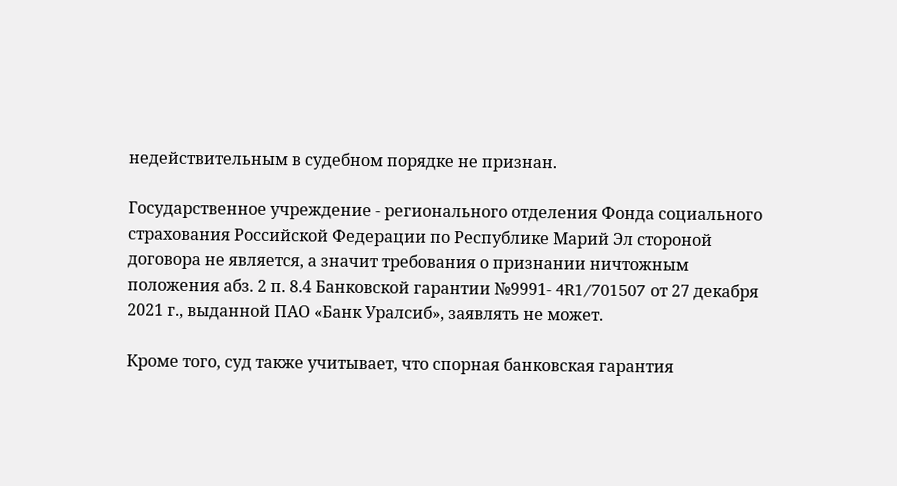недействительным в судебном порядке не признан.

Государственное учреждение - регионального отделения Фонда социального страхования Российской Федерации по Республике Марий Эл стороной договора не является, а значит требования о признании ничтожным положения абз. 2 п. 8.4 Банковской гарантии №9991- 4R1/701507 от 27 декабря 2021 г., выданной ПАО «Банк Уралсиб», заявлять не может.

Кроме того, суд также учитывает, что спорная банковская гарантия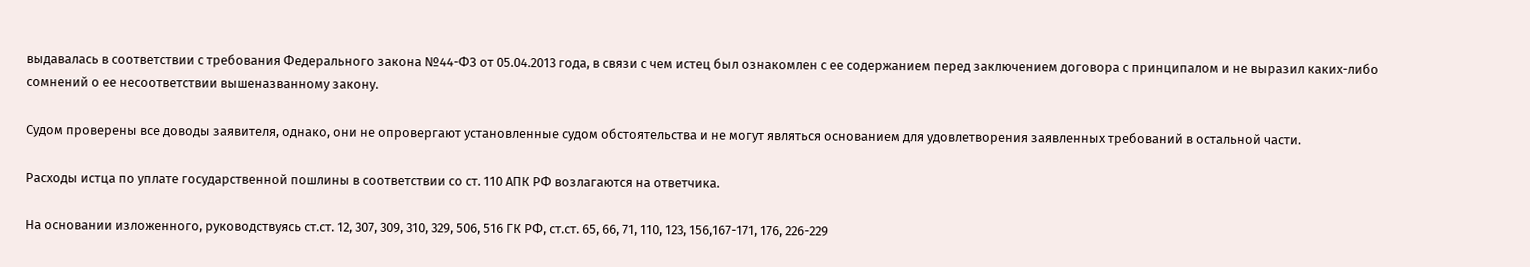выдавалась в соответствии с требования Федерального закона №44-ФЗ от 05.04.2013 года, в связи с чем истец был ознакомлен с ее содержанием перед заключением договора с принципалом и не выразил каких-либо сомнений о ее несоответствии вышеназванному закону.

Судом проверены все доводы заявителя, однако, они не опровергают установленные судом обстоятельства и не могут являться основанием для удовлетворения заявленных требований в остальной части.

Расходы истца по уплате государственной пошлины в соответствии со ст. 110 АПК РФ возлагаются на ответчика.

На основании изложенного, руководствуясь ст.ст. 12, 307, 309, 310, 329, 506, 516 ГК РФ, ст.ст. 65, 66, 71, 110, 123, 156,167-171, 176, 226-229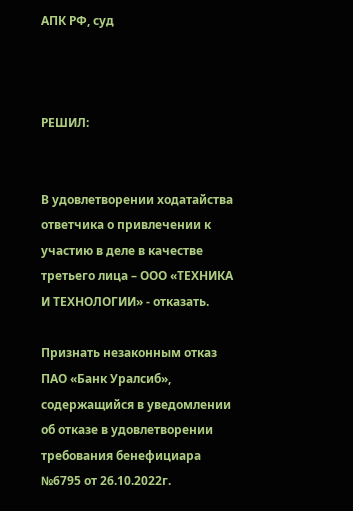АПК РФ, суд



РЕШИЛ:


В удовлетворении ходатайства ответчика о привлечении к участию в деле в качестве третьего лица – ООО «ТЕХНИКА И ТЕХНОЛОГИИ» - отказать.

Признать незаконным отказ ПАО «Банк Уралсиб», содержащийся в уведомлении об отказе в удовлетворении требования бенефициара №6795 от 26.10.2022г.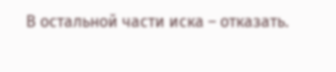В остальной части иска – отказать.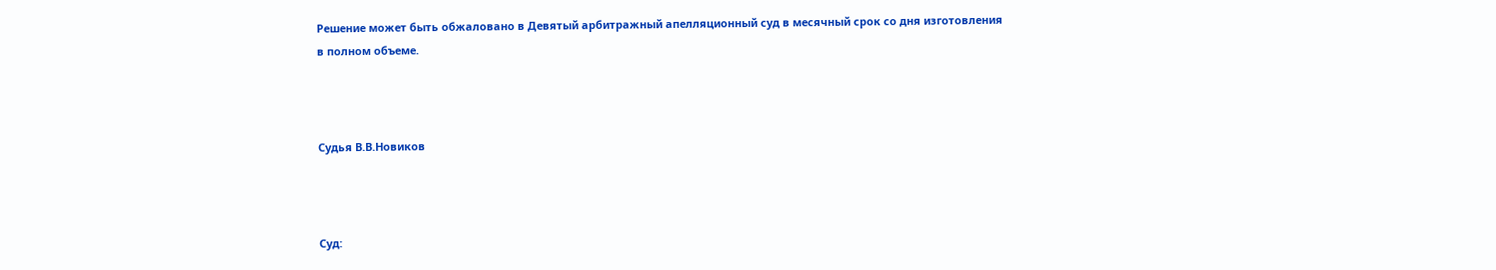Решение может быть обжаловано в Девятый арбитражный апелляционный суд в месячный срок со дня изготовления в полном объеме.



Судья В.В.Новиков



Суд: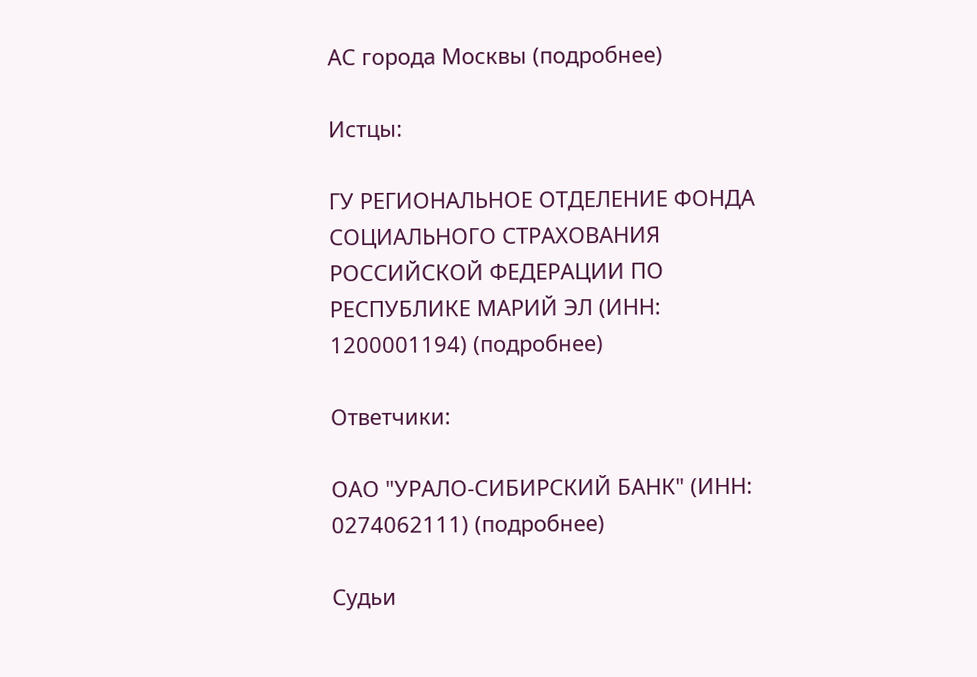АС города Москвы (подробнее)

Истцы:

ГУ РЕГИОНАЛЬНОЕ ОТДЕЛЕНИЕ ФОНДА СОЦИАЛЬНОГО СТРАХОВАНИЯ РОССИЙСКОЙ ФЕДЕРАЦИИ ПО РЕСПУБЛИКЕ МАРИЙ ЭЛ (ИНН: 1200001194) (подробнее)

Ответчики:

ОАО "УРАЛО-СИБИРСКИЙ БАНК" (ИНН: 0274062111) (подробнее)

Судьи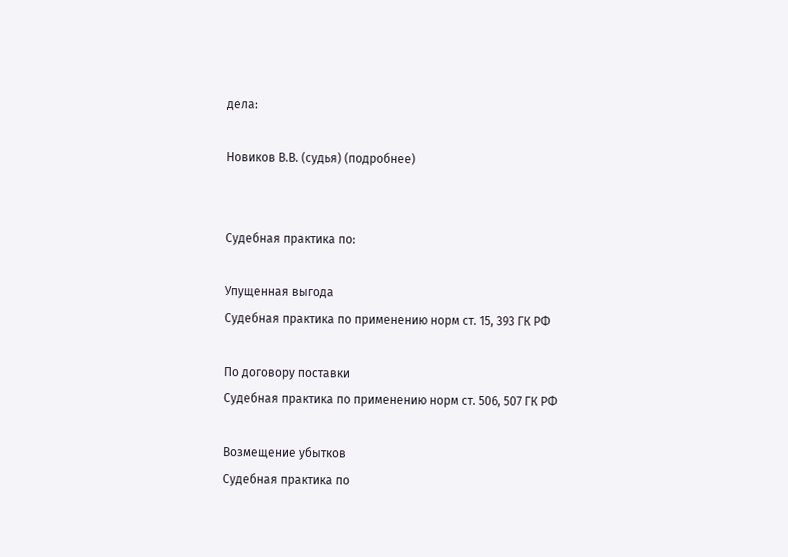дела:

Новиков В.В. (судья) (подробнее)


Судебная практика по:

Упущенная выгода
Судебная практика по применению норм ст. 15, 393 ГК РФ

По договору поставки
Судебная практика по применению норм ст. 506, 507 ГК РФ

Возмещение убытков
Судебная практика по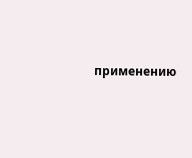применению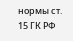нормы ст. 15 ГК РФ